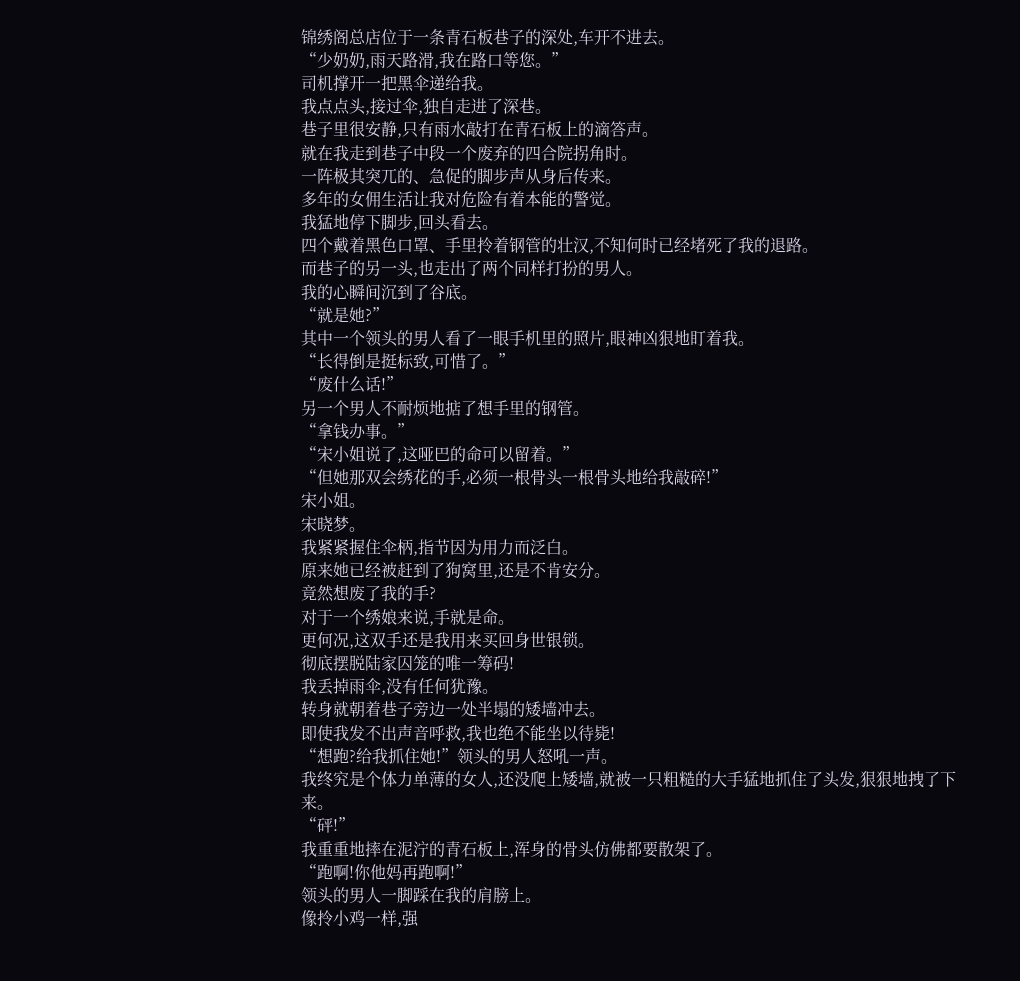锦绣阁总店位于一条青石板巷子的深处,车开不进去。
“少奶奶,雨天路滑,我在路口等您。”
司机撑开一把黑伞递给我。
我点点头,接过伞,独自走进了深巷。
巷子里很安静,只有雨水敲打在青石板上的滴答声。
就在我走到巷子中段一个废弃的四合院拐角时。
一阵极其突兀的、急促的脚步声从身后传来。
多年的女佣生活让我对危险有着本能的警觉。
我猛地停下脚步,回头看去。
四个戴着黑色口罩、手里拎着钢管的壮汉,不知何时已经堵死了我的退路。
而巷子的另一头,也走出了两个同样打扮的男人。
我的心瞬间沉到了谷底。
“就是她?”
其中一个领头的男人看了一眼手机里的照片,眼神凶狠地盯着我。
“长得倒是挺标致,可惜了。”
“废什么话!”
另一个男人不耐烦地掂了想手里的钢管。
“拿钱办事。”
“宋小姐说了,这哑巴的命可以留着。”
“但她那双会绣花的手,必须一根骨头一根骨头地给我敲碎!”
宋小姐。
宋晓梦。
我紧紧握住伞柄,指节因为用力而泛白。
原来她已经被赶到了狗窝里,还是不肯安分。
竟然想废了我的手?
对于一个绣娘来说,手就是命。
更何况,这双手还是我用来买回身世银锁。
彻底摆脱陆家囚笼的唯一筹码!
我丢掉雨伞,没有任何犹豫。
转身就朝着巷子旁边一处半塌的矮墙冲去。
即使我发不出声音呼救,我也绝不能坐以待毙!
“想跑?给我抓住她!”领头的男人怒吼一声。
我终究是个体力单薄的女人,还没爬上矮墙,就被一只粗糙的大手猛地抓住了头发,狠狠地拽了下来。
“砰!”
我重重地摔在泥泞的青石板上,浑身的骨头仿佛都要散架了。
“跑啊!你他妈再跑啊!”
领头的男人一脚踩在我的肩膀上。
像拎小鸡一样,强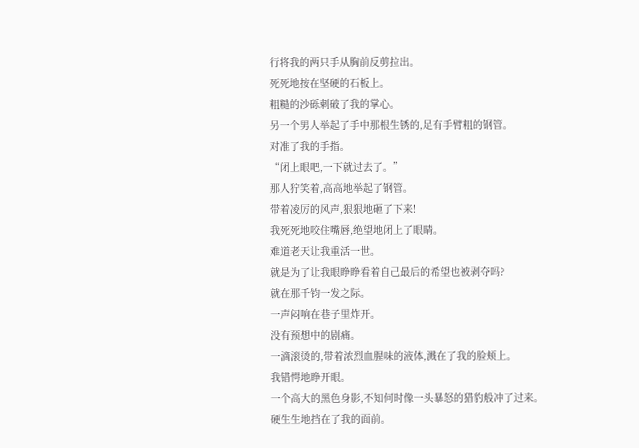行将我的两只手从胸前反剪拉出。
死死地按在坚硬的石板上。
粗糙的沙砾刺破了我的掌心。
另一个男人举起了手中那根生锈的,足有手臂粗的钢管。
对准了我的手指。
“闭上眼吧,一下就过去了。”
那人狞笑着,高高地举起了钢管。
带着凌厉的风声,狠狠地砸了下来!
我死死地咬住嘴唇,绝望地闭上了眼睛。
难道老天让我重活一世。
就是为了让我眼睁睁看着自己最后的希望也被剥夺吗?
就在那千钧一发之际。
一声闷响在巷子里炸开。
没有预想中的剧痛。
一滴滚烫的,带着浓烈血腥味的液体,溅在了我的脸颊上。
我错愕地睁开眼。
一个高大的黑色身影,不知何时像一头暴怒的猎豹般冲了过来。
硬生生地挡在了我的面前。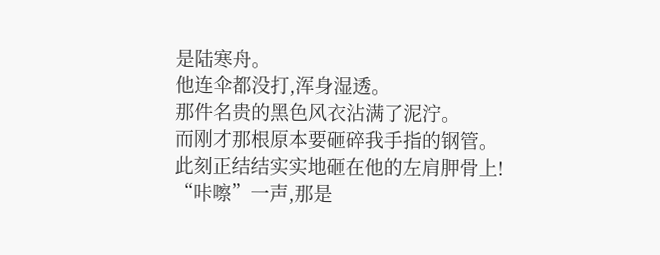是陆寒舟。
他连伞都没打,浑身湿透。
那件名贵的黑色风衣沾满了泥泞。
而刚才那根原本要砸碎我手指的钢管。
此刻正结结实实地砸在他的左肩胛骨上!
“咔嚓”一声,那是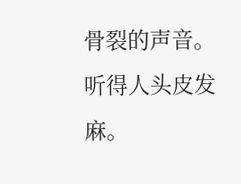骨裂的声音。
听得人头皮发麻。